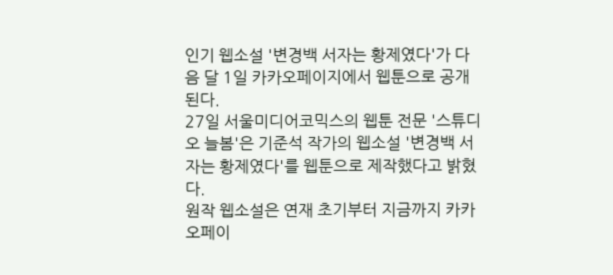인기 웹소설 '변경백 서자는 황제였다'가 다음 달 1일 카카오페이지에서 웹툰으로 공개된다.
27일 서울미디어코믹스의 웹툰 전문 '스튜디오 늘봄'은 기준석 작가의 웹소설 '변경백 서자는 황제였다'를 웹툰으로 제작했다고 밝혔다.
원작 웹소설은 연재 초기부터 지금까지 카카오페이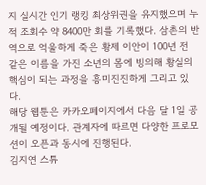지 실시간 인기 랭킹 최상위권을 유지했으며 누적 조회수 약 8400만 회를 기록했다. 삼촌의 반역으로 억울하게 죽은 황제 이안이 100년 전 같은 이름을 가진 소년의 몸에 빙의해 황실의 핵심이 되는 과정을 흥미진진하게 그리고 있다.
해당 웹툰은 카카오페이지에서 다음 달 1일 공개될 예정이다. 관계자에 따르면 다양한 프로모션이 오픈과 동시에 진행된다.
김지연 스튜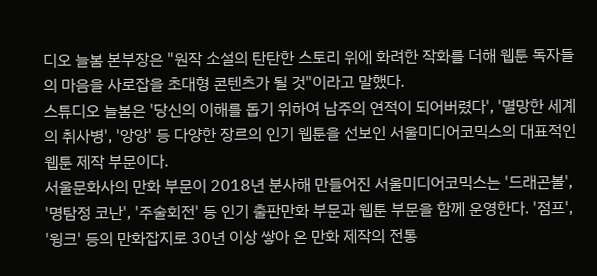디오 늘봄 본부장은 "원작 소설의 탄탄한 스토리 위에 화려한 작화를 더해 웹툰 독자들의 마음을 사로잡을 초대형 콘텐츠가 될 것"이라고 말했다.
스튜디오 늘봄은 '당신의 이해를 돕기 위하여 남주의 연적이 되어버렸다', '멸망한 세계의 취사병', '앙앙' 등 다양한 장르의 인기 웹툰을 선보인 서울미디어코믹스의 대표적인 웹툰 제작 부문이다.
서울문화사의 만화 부문이 2018년 분사해 만들어진 서울미디어코믹스는 '드래곤볼', '명탐정 코난', '주술회전' 등 인기 출판만화 부문과 웹툰 부문을 함께 운영한다. '점프', '윙크' 등의 만화잡지로 30년 이상 쌓아 온 만화 제작의 전통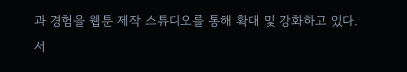과 경험을 웹툰 제작 스튜디오를 통해 확대 및 강화하고 있다.
서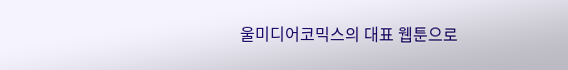울미디어코믹스의 대표 웹툰으로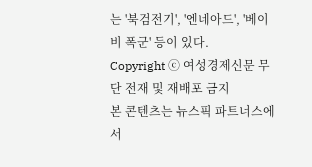는 '북검전기', '엔네아드', '베이비 폭군' 등이 있다.
Copyright ⓒ 여성경제신문 무단 전재 및 재배포 금지
본 콘텐츠는 뉴스픽 파트너스에서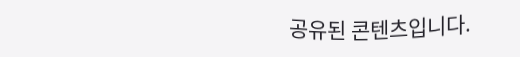공유된 콘텐츠입니다.